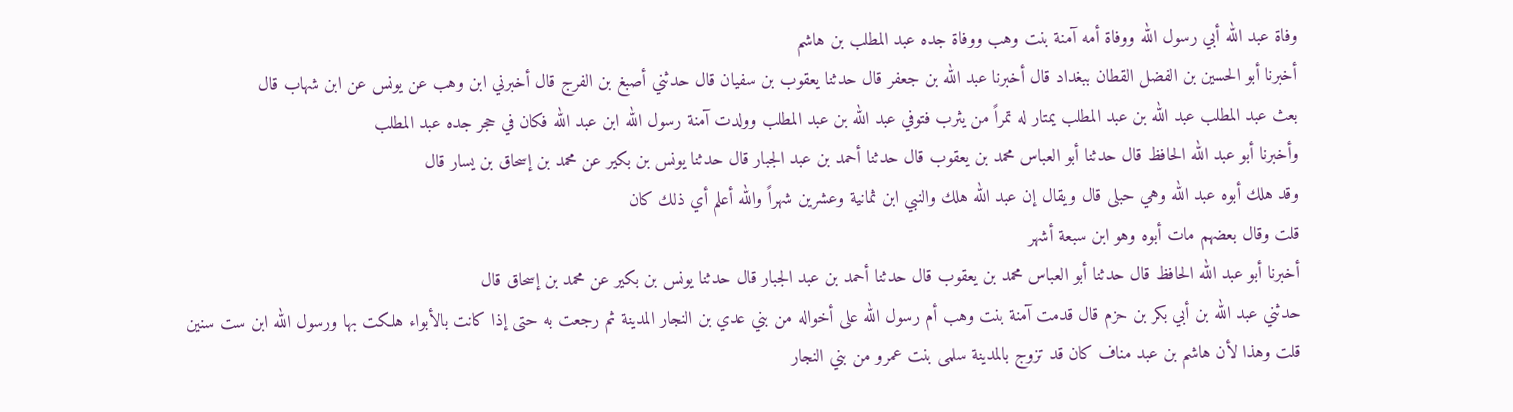وفاة عبد الله أبي رسول الله ووفاة أمه آمنة بنت وهب ووفاة جده عبد المطلب بن هاشم
أخبرنا أبو الحسين بن الفضل القطان ببغداد قال أخبرنا عبد الله بن جعفر قال حدثنا يعقوب بن سفيان قال حدثني أصبغ بن الفرج قال أخبرني ابن وهب عن يونس عن ابن شهاب قال
بعث عبد المطلب عبد الله بن عبد المطلب يمتار له تمراً من يثرب فتوفي عبد الله بن عبد المطلب وولدت آمنة رسول الله ابن عبد الله فكان في حجر جده عبد المطلب
وأخبرنا أبو عبد الله الحافظ قال حدثنا أبو العباس محمد بن يعقوب قال حدثنا أحمد بن عبد الجبار قال حدثنا يونس بن بكير عن محمد بن إسحاق بن يسار قال
وقد هلك أبوه عبد الله وهي حبلى قال ويقال إن عبد الله هلك والنبي ابن ثمانية وعشرين شهراً والله أعلم أي ذلك كان
قلت وقال بعضهم مات أبوه وهو ابن سبعة أشهر
أخبرنا أبو عبد الله الحافظ قال حدثنا أبو العباس محمد بن يعقوب قال حدثنا أحمد بن عبد الجبار قال حدثنا يونس بن بكير عن محمد بن إسحاق قال
حدثني عبد الله بن أبي بكر بن حزم قال قدمت آمنة بنت وهب أم رسول الله على أخواله من بني عدي بن النجار المدينة ثم رجعت به حتى إذا كانت بالأبواء هلكت بها ورسول الله ابن ست سنين
قلت وهذا لأن هاشم بن عبد مناف كان قد تزوج بالمدينة سلمى بنت عمرو من بني النجار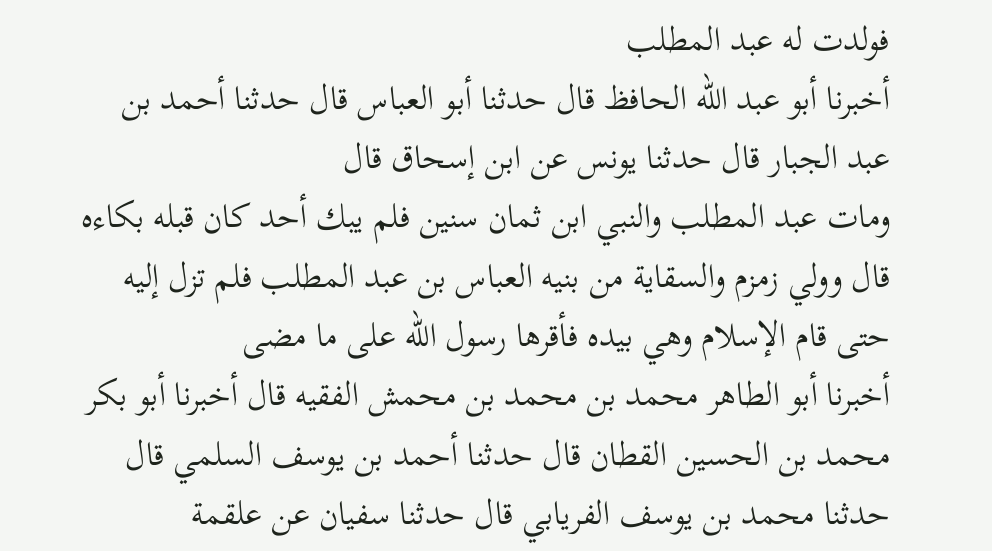فولدت له عبد المطلب
أخبرنا أبو عبد الله الحافظ قال حدثنا أبو العباس قال حدثنا أحمد بن عبد الجبار قال حدثنا يونس عن ابن إسحاق قال
ومات عبد المطلب والنبي ابن ثمان سنين فلم يبك أحد كان قبله بكاءه
قال وولي زمزم والسقاية من بنيه العباس بن عبد المطلب فلم تزل إليه حتى قام الإسلام وهي بيده فأقرها رسول الله على ما مضى
أخبرنا أبو الطاهر محمد بن محمد بن محمش الفقيه قال أخبرنا أبو بكر محمد بن الحسين القطان قال حدثنا أحمد بن يوسف السلمي قال حدثنا محمد بن يوسف الفريابي قال حدثنا سفيان عن علقمة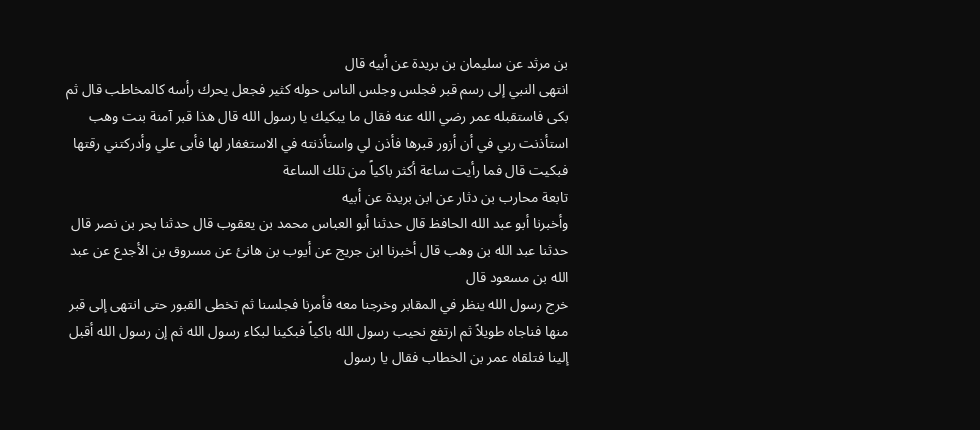بن مرثد عن سليمان بن بريدة عن أبيه قال
انتهى النبي إلى رسم قبر فجلس وجلس الناس حوله كثير فجعل يحرك رأسه كالمخاطب قال ثم بكى فاستقبله عمر رضي الله عنه فقال ما يبكيك يا رسول الله قال هذا قبر آمنة بنت وهب استأذنت ربي في أن أزور قبرها فأذن لي واستأذنته في الاستغفار لها فأبى علي وأدركتني رقتها فبكيت قال فما رأيت ساعة أكثر باكياً من تلك الساعة
تابعة محارب بن دثار عن ابن بريدة عن أبيه
وأخبرنا أبو عبد الله الحافظ قال حدثنا أبو العباس محمد بن يعقوب قال حدثنا بحر بن نصر قال حدثنا عبد الله بن وهب قال أخبرنا ابن جريج عن أيوب بن هانئ عن مسروق بن الأجدع عن عبد الله بن مسعود قال
خرج رسول الله ينظر في المقابر وخرجنا معه فأمرنا فجلسنا ثم تخطى القبور حتى انتهى إلى قبر منها فناجاه طويلاً ثم ارتفع نحيب رسول الله باكياً فبكينا لبكاء رسول الله ثم إن رسول الله أقبل إلينا فتلقاه عمر بن الخطاب فقال يا رسول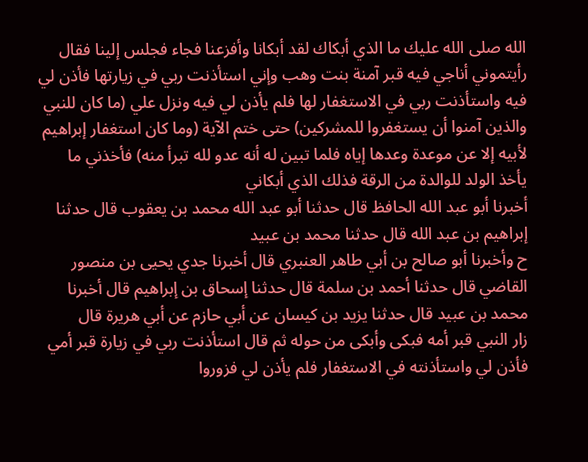الله صلى الله عليك ما الذي أبكاك لقد أبكانا وأفزعنا فجاء فجلس إلينا فقال
رأيتموني أناجي فيه قبر آمنة بنت وهب وإني استأذنت ربي في زيارتها فأذن لي فيه واستأذنت ربي في الاستغفار لها فلم يأذن لي فيه ونزل علي (ما كان للنبي والذين آمنوا أن يستغفروا للمشركين) حتى ختم الآية (وما كان استغفار إبراهيم لأبيه إلا عن موعدة وعدها إياه فلما تبين له أنه عدو لله تبرأ منه) فأخذني ما يأخذ الولد للوالدة من الرقة فذلك الذي أبكاني
أخبرنا أبو عبد الله الحافظ قال حدثنا أبو عبد الله محمد بن يعقوب قال حدثنا إبراهيم بن عبد الله قال حدثنا محمد بن عبيد
ح وأخبرنا أبو صالح بن أبي طاهر العنبري قال أخبرنا جدي يحيى بن منصور القاضي قال حدثنا أحمد بن سلمة قال حدثنا إسحاق بن إبراهيم قال أخبرنا محمد بن عبيد قال حدثنا يزيد بن كيسان عن أبي حازم عن أبي هريرة قال
زار النبي قبر أمه فبكى وأبكى من حوله ثم قال استأذنت ربي في زيارة قبر أمي فأذن لي واستأذنته في الاستغفار فلم يأذن لي فزوروا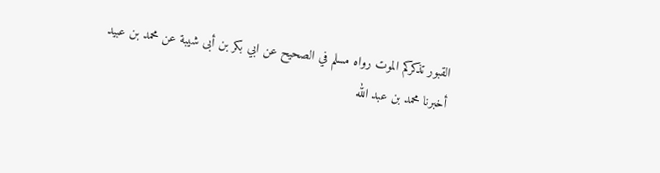القبور تذكركم الموت رواه مسلم في الصحيح عن ابي بكر بن أبى شيبة عن محمد بن عبيد
أخبرنا محمد بن عبد الله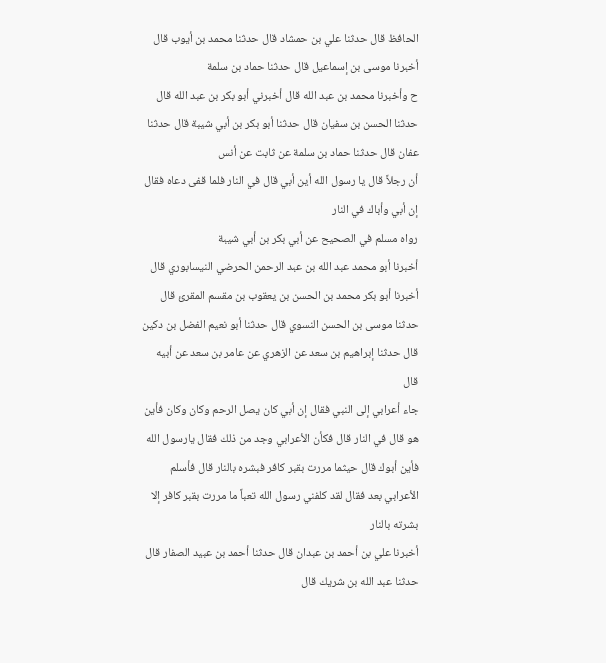الحافظ قال حدثنا علي بن حمشاد قال حدثنا محمد بن أيوب قال أخبرنا موسى بن إسماعيل قال حدثنا حماد بن سلمة
ح وأخبرنا محمد بن عبد الله قال أخبرني أبو بكر بن عبد الله قال حدثنا الحسن بن سفيان قال حدثنا أبو بكر بن أبي شيبة قال حدثنا عفان قال حدثنا حماد بن سلمة عن ثابت عن أنس
أن رجلاً قال يا رسول الله أين أبي قال في النار فلما قفى دعاه فقال إن أبي وأباك في النار
رواه مسلم في الصحيح عن أبي بكر بن أبي شيبة
أخبرنا أبو محمد عبد الله بن عبد الرحمن الحرضي النيسابوري قال أخبرنا أبو بكر محمد بن الحسن بن يعقوب بن مقسم المقرئ قال حدثنا موسى بن الحسن النسوي قال حدثنا أبو نعيم الفضل بن دكين قال حدثنا إبراهيم بن سعد عن الزهري عن عامر بن سعد عن أبيه قال
جاء أعرابي إلى النبي فقال إن أبي كان يصل الرحم وكان وكان فأين هو قال في النار قال فكأن الأعرابي وجد من ذلك فقال يارسول الله فأين أبوك قال حيثما مررت بقبر كافر فبشره بالنار قال فأسلم الأعرابي بعد فقال لقد كلفني رسول الله تعباً ما مررت بقبر كافر إلا بشرته بالنار
أخبرنا علي بن أحمد بن عبدان قال حدثنا أحمد بن عبيد الصفار قال حدثنا عبد الله بن شريك قال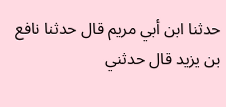حدثنا ابن أبي مريم قال حدثنا نافع بن يزيد قال حدثني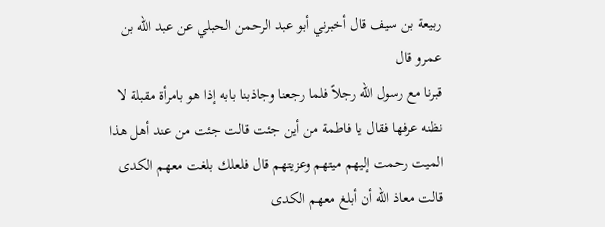ربيعة بن سيف قال أخبرني أبو عبد الرحمن الحبلي عن عبد الله بن عمرو قال
قبرنا مع رسول الله رجلاً فلما رجعنا وجاذبنا بابه إذا هو بامرأة مقبلة لا نظنه عرفها فقال يا فاطمة من أين جئت قالت جئت من عند أهل هذا الميت رحمت إليهم ميتهم وعزيتهم قال فلعلك بلغت معهم الكدى قالت معاذ الله أن أبلغ معهم الكدى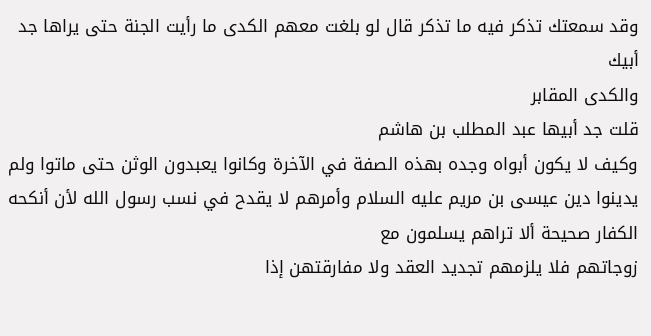وقد سمعتك تذكر فيه ما تذكر قال لو بلغت معهم الكدى ما رأيت الجنة حتى يراها جد أبيك
والكدى المقابر
قلت جد أبيها عبد المطلب بن هاشم
وكيف لا يكون أبواه وجده بهذه الصفة في الآخرة وكانوا يعبدون الوثن حتى ماتوا ولم يدينوا دين عيسى بن مريم عليه السلام وأمرهم لا يقدح في نسب رسول الله لأن أنكحه الكفار صحيحة ألا تراهم يسلمون مع
زوجاتهم فلا يلزمهم تجديد العقد ولا مفارقتهن إذا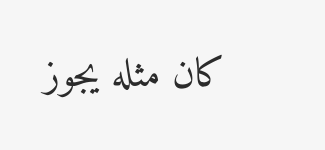كان مثله يجوز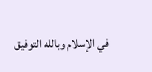في الإسلام وبالله التوفيق